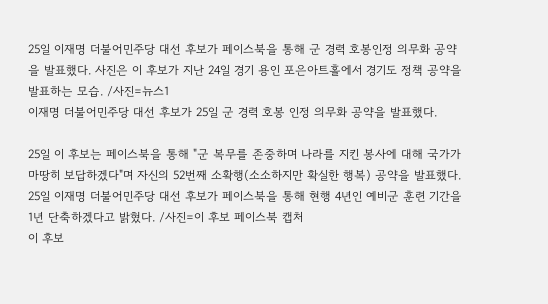25일 이재명 더불어민주당 대선 후보가 페이스북을 통해 군 경력 호봉인정 의무화 공약을 발표했다. 사진은 이 후보가 지난 24일 경기 용인 포은아트홀에서 경기도 정책 공약을 발표하는 모습. /사진=뉴스1
이재명 더불어민주당 대선 후보가 25일 군 경력 호봉 인정 의무화 공약을 발표했다.

25일 이 후보는 페이스북을 통해 "군 복무를 존중하며 나라를 지킨 봉사에 대해 국가가 마땅히 보답하겠다"며 자신의 52번째 소확행(소소하지만 확실한 행복) 공약을 발표했다.
25일 이재명 더불어민주당 대선 후보가 페이스북을 통해 현행 4년인 예비군 훈련 기간을 1년 단축하겠다고 밝혔다. /사진=이 후보 페이스북 캡처
이 후보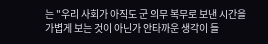는 "우리 사회가 아직도 군 의무 복무로 보낸 시간을 가볍게 보는 것이 아닌가 안타까운 생각이 들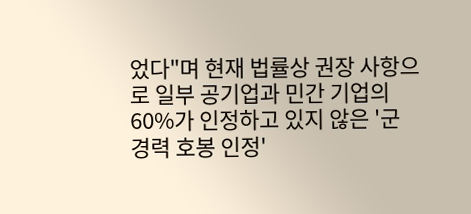었다"며 현재 법률상 권장 사항으로 일부 공기업과 민간 기업의 60%가 인정하고 있지 않은 '군 경력 호봉 인정'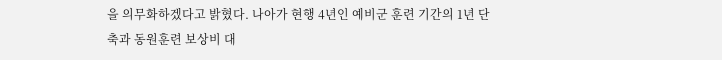을 의무화하겠다고 밝혔다. 나아가 현행 4년인 예비군 훈련 기간의 1년 단축과 동원훈련 보상비 대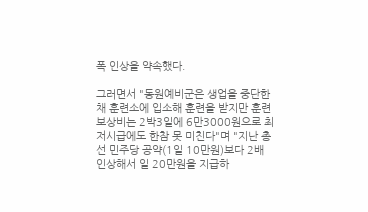폭 인상을 약속했다.

그러면서 "동원예비군은 생업을 중단한 채 훈련소에 입소해 훈련을 받지만 훈련 보상비는 2박3일에 6만3000원으로 최저시급에도 한참 못 미친다"며 "지난 총선 민주당 공약(1일 10만원)보다 2배 인상해서 일 20만원을 지급하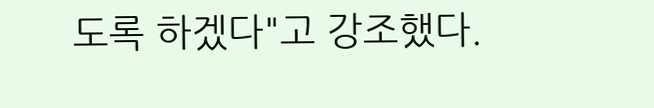도록 하겠다"고 강조했다.